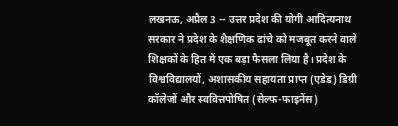लखनऊ, अप्रैल 3 -- उत्तर प्रदेश की योगी आदित्यनाथ सरकार ने प्रदेश के शैक्षणिक ढांचे को मजबूत करने वाले शिक्षकों के हित में एक बड़ा फैसला लिया है। प्रदेश के विश्वविद्यालयों, अशासकीय सहायता प्राप्त (एडेड) डिग्री कॉलेजों और स्ववित्तपोषित (सेल्फ-फाइनेंस)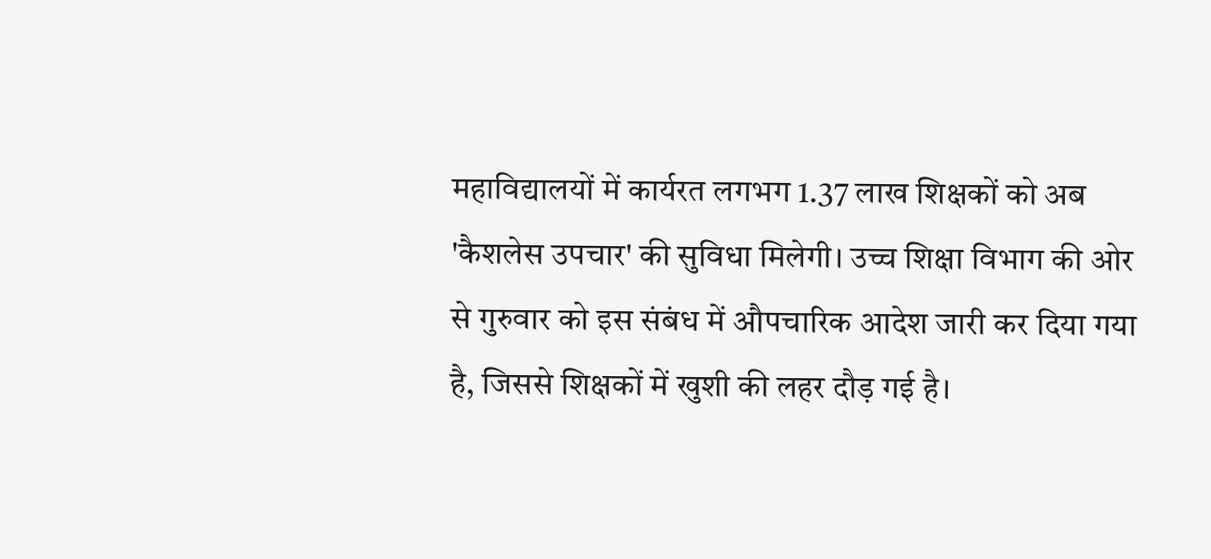महाविद्यालयों में कार्यरत लगभग 1.37 लाख शिक्षकों को अब 'कैशलेस उपचार' की सुविधा मिलेगी। उच्च शिक्षा विभाग की ओर से गुरुवार को इस संबंध में औपचारिक आदेश जारी कर दिया गया है, जिससे शिक्षकों में खुशी की लहर दौड़ गई है।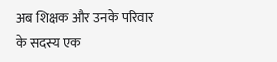अब शिक्षक और उनके परिवार के सदस्य एक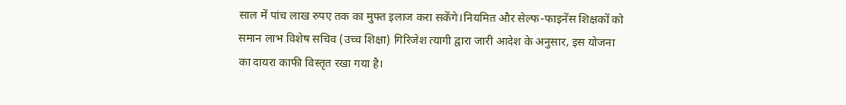साल में पांच लाख रुपए तक का मुफ्त इलाज करा सकेंगे।नियमित और सेल्फ-फाइनेंस शिक्षकों को समान लाभ विशेष सचिव (उच्च शिक्षा) गिरिजेश त्यागी द्वारा जारी आदेश के अनुसार, इस योजना का दायरा काफी विस्तृत रखा गया है।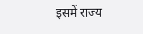इसमें राज्य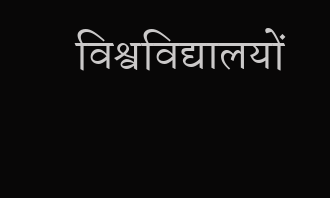विश्वविद्यालयों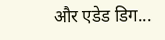और एडेड डिग...